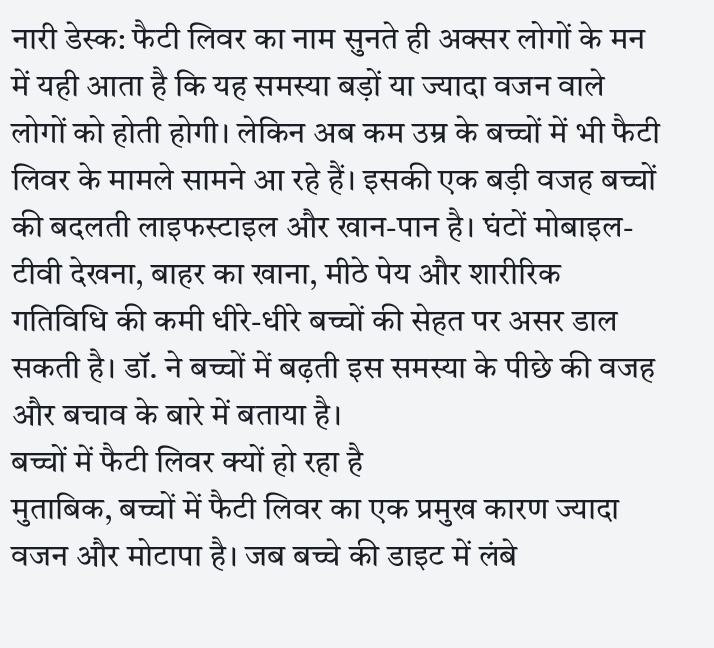नारी डेस्क: फैटी लिवर का नाम सुनते ही अक्सर लोगों के मन में यही आता है कि यह समस्या बड़ों या ज्यादा वजन वाले लोगों को होती होगी। लेकिन अब कम उम्र के बच्चों में भी फैटी लिवर के मामले सामने आ रहे हैं। इसकी एक बड़ी वजह बच्चों की बदलती लाइफस्टाइल और खान-पान है। घंटों मोबाइल-टीवी देखना, बाहर का खाना, मीठे पेय और शारीरिक गतिविधि की कमी धीरे-धीरे बच्चों की सेहत पर असर डाल सकती है। डॉ. ने बच्चों में बढ़ती इस समस्या के पीछे की वजह और बचाव के बारे में बताया है।
बच्चों में फैटी लिवर क्यों हो रहा है
मुताबिक, बच्चों में फैटी लिवर का एक प्रमुख कारण ज्यादा वजन और मोटापा है। जब बच्चे की डाइट में लंबे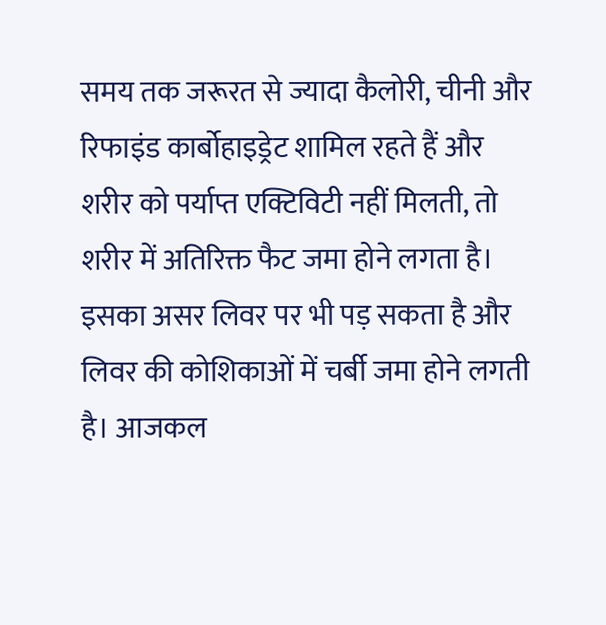समय तक जरूरत से ज्यादा कैलोरी, चीनी और रिफाइंड कार्बोहाइड्रेट शामिल रहते हैं और शरीर को पर्याप्त एक्टिविटी नहीं मिलती, तो शरीर में अतिरिक्त फैट जमा होने लगता है। इसका असर लिवर पर भी पड़ सकता है और लिवर की कोशिकाओं में चर्बी जमा होने लगती है। आजकल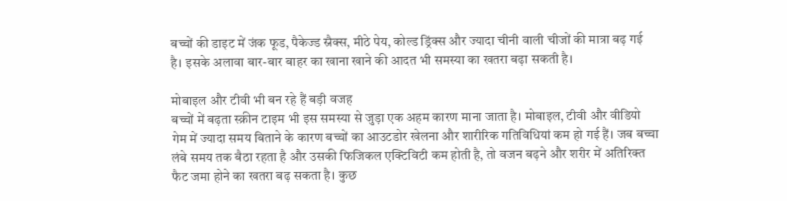बच्चों की डाइट में जंक फूड, पैकेज्ड स्नैक्स, मीठे पेय, कोल्ड ड्रिंक्स और ज्यादा चीनी वाली चीजों की मात्रा बढ़ गई है। इसके अलावा बार-बार बाहर का खाना खाने की आदत भी समस्या का खतरा बढ़ा सकती है।

मोबाइल और टीवी भी बन रहे हैं बड़ी वजह
बच्चों में बढ़ता स्क्रीन टाइम भी इस समस्या से जुड़ा एक अहम कारण माना जाता है। मोबाइल, टीवी और वीडियो गेम में ज्यादा समय बिताने के कारण बच्चों का आउटडोर खेलना और शारीरिक गतिविधियां कम हो गई हैं। जब बच्चा लंबे समय तक बैठा रहता है और उसकी फिजिकल एक्टिविटी कम होती है, तो वजन बढ़ने और शरीर में अतिरिक्त फैट जमा होने का खतरा बढ़ सकता है। कुछ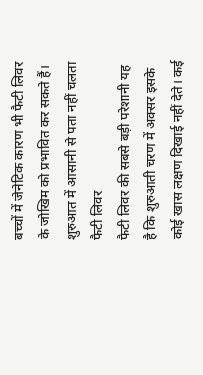बच्चों में जेनेटिक कारण भी फैटी लिवर के जोखिम को प्रभावित कर सकते हैं।
शुरुआत में आसानी से पता नहीं चलता फैटी लिवर
फैटी लिवर की सबसे बड़ी परेशानी यह है कि शुरुआती चरण में अक्सर इसके कोई खास लक्षण दिखाई नहीं देते। कई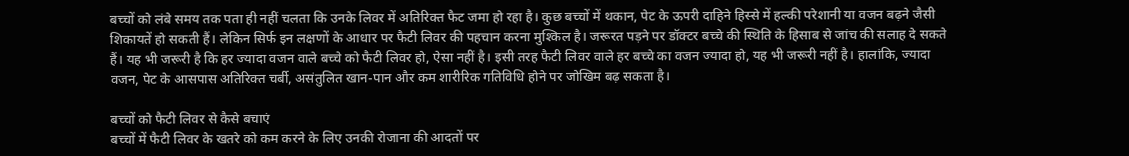बच्चों को लंबे समय तक पता ही नहीं चलता कि उनके लिवर में अतिरिक्त फैट जमा हो रहा है। कुछ बच्चों में थकान, पेट के ऊपरी दाहिने हिस्से में हल्की परेशानी या वजन बढ़ने जैसी शिकायतें हो सकती हैं। लेकिन सिर्फ इन लक्षणों के आधार पर फैटी लिवर की पहचान करना मुश्किल है। जरूरत पड़ने पर डॉक्टर बच्चे की स्थिति के हिसाब से जांच की सलाह दे सकते हैं। यह भी जरूरी है कि हर ज्यादा वजन वाले बच्चे को फैटी लिवर हो, ऐसा नहीं है। इसी तरह फैटी लिवर वाले हर बच्चे का वजन ज्यादा हो, यह भी जरूरी नहीं है। हालांकि, ज्यादा वजन, पेट के आसपास अतिरिक्त चर्बी, असंतुलित खान-पान और कम शारीरिक गतिविधि होने पर जोखिम बढ़ सकता है।

बच्चों को फैटी लिवर से कैसे बचाएं
बच्चों में फैटी लिवर के खतरे को कम करने के लिए उनकी रोजाना की आदतों पर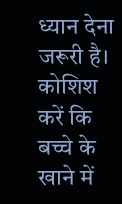ध्यान देना जरूरी है। कोशिश करें कि बच्चे के खाने में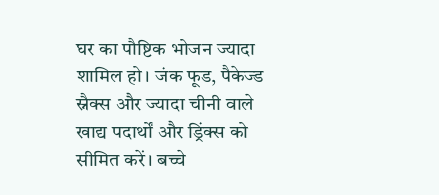घर का पौष्टिक भोजन ज्यादा शामिल हो। जंक फूड, पैकेज्ड स्नैक्स और ज्यादा चीनी वाले खाद्य पदार्थों और ड्रिंक्स को सीमित करें। बच्चे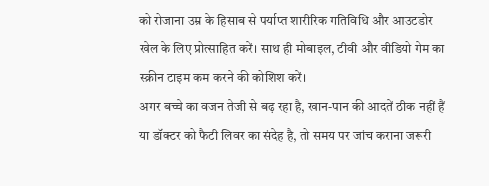को रोजाना उम्र के हिसाब से पर्याप्त शारीरिक गतिविधि और आउटडोर खेल के लिए प्रोत्साहित करें। साथ ही मोबाइल, टीवी और वीडियो गेम का स्क्रीन टाइम कम करने की कोशिश करें।
अगर बच्चे का वजन तेजी से बढ़ रहा है, खान-पान की आदतें ठीक नहीं हैं या डॉक्टर को फैटी लिवर का संदेह है, तो समय पर जांच कराना जरूरी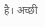है। अच्छी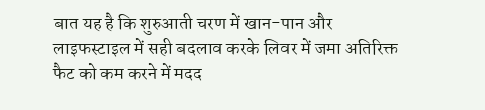बात यह है कि शुरुआती चरण में खान-पान और लाइफस्टाइल में सही बदलाव करके लिवर में जमा अतिरिक्त फैट को कम करने में मदद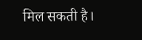मिल सकती है।